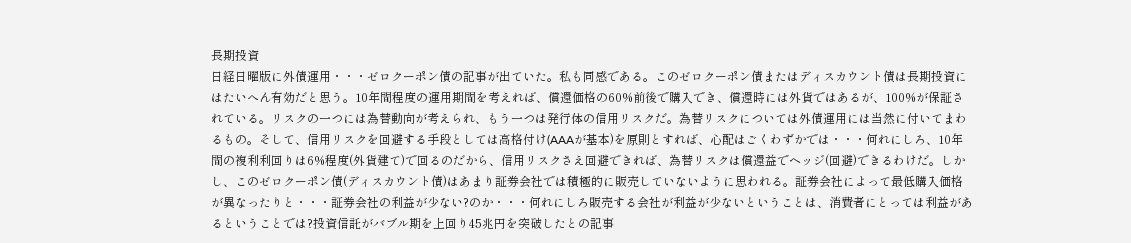長期投資
日経日曜版に外債運用・・・ゼロクーポン債の記事が出ていた。私も同感である。このゼロクーポン債またはディスカウント債は長期投資にはたいへん有効だと思う。10年間程度の運用期間を考えれば、償還価格の60%前後で購入でき、償還時には外貨ではあるが、100%が保証されている。リスクの一つには為替動向が考えられ、もう一つは発行体の信用リスクだ。為替リスクについては外債運用には当然に付いてまわるもの。そして、信用リスクを回避する手段としては高格付け(AAAが基本)を原則とすれば、心配はごくわずかでは・・・何れにしろ、10年間の複利利回りは6%程度(外貨建て)で回るのだから、信用リスクさえ回避できれば、為替リスクは償還益でヘッジ(回避)できるわけだ。しかし、このゼロクーポン債(ディスカウント債)はあまり証券会社では積極的に販売していないように思われる。証券会社によって最低購入価格が異なったりと・・・証券会社の利益が少ない?のか・・・何れにしろ販売する会社が利益が少ないということは、消費者にとっては利益があるということでは?投資信託がバブル期を上回り45兆円を突破したとの記事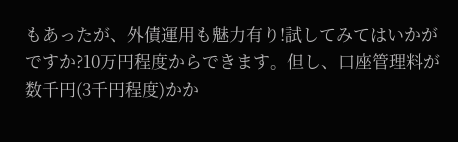もあったが、外債運用も魅力有り!試してみてはいかがですか?10万円程度からできます。但し、口座管理料が数千円(3千円程度)かか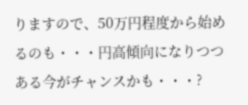りますので、50万円程度から始めるのも・・・円高傾向になりつつある今がチャンスかも・・・?